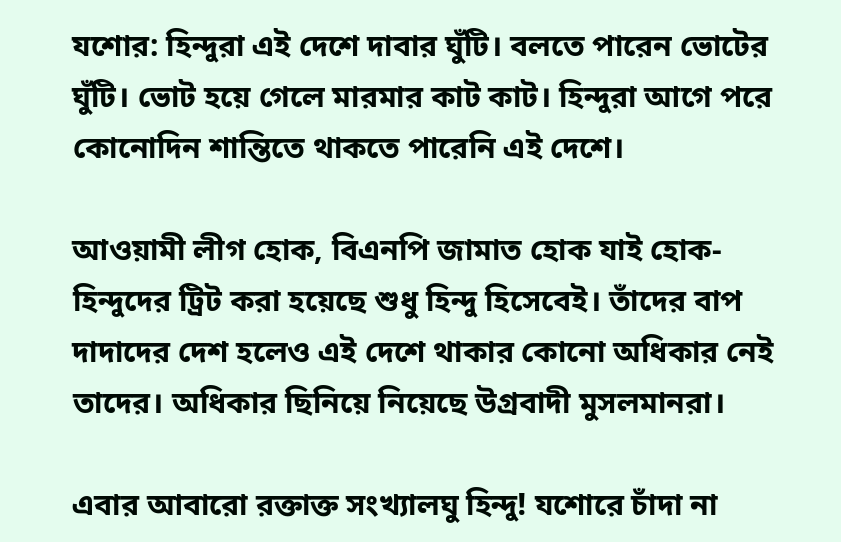যশোর: হিন্দুরা এই দেশে দাবার ঘুঁটি। বলতে পারেন ভোটের ঘুঁটি। ভোট হয়ে গেলে মারমার কাট কাট। হিন্দুরা আগে পরে কোনোদিন শান্তিতে থাকতে পারেনি এই দেশে।

আওয়ামী লীগ হোক, বিএনপি জামাত হোক যাই হোক- হিন্দুদের ট্রিট করা হয়েছে শুধু হিন্দু হিসেবেই। তাঁদের বাপ দাদাদের দেশ হলেও এই দেশে থাকার কোনো অধিকার নেই তাদের। অধিকার ছিনিয়ে নিয়েছে উগ্রবাদী মুসলমানরা।

এবার আবারো রক্তাক্ত সংখ্যালঘু হিন্দু! যশোরে চাঁদা না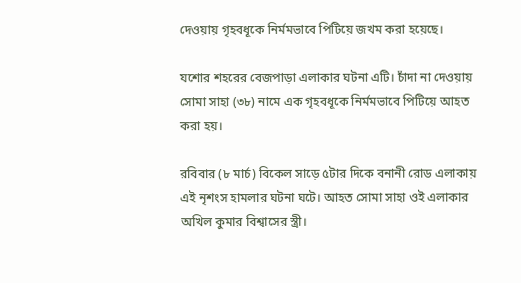দেওয়ায় গৃহবধূকে নির্মমভাবে পিটিয়ে জখম করা হয়েছে।

যশোর শহরের বেজপাড়া এলাকার ঘটনা এটি। চাঁদা না দেওয়ায় সোমা সাহা (৩৮) নামে এক গৃহবধূকে নির্মমভাবে পিটিয়ে আহত করা হয়।

রবিবার (৮ মার্চ) বিকেল সাড়ে ৫টার দিকে বনানী রোড এলাকায় এই নৃশংস হামলার ঘটনা ঘটে। আহত সোমা সাহা ওই এলাকার অখিল কুমার বিশ্বাসের স্ত্রী।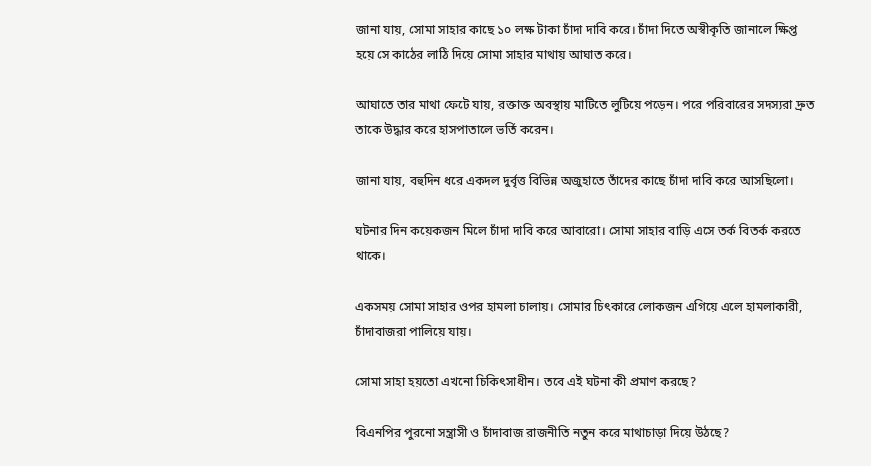জানা যায়, সোমা সাহার কাছে ১০ লক্ষ টাকা চাঁদা দাবি করে। চাঁদা দিতে অস্বীকৃতি জানালে ক্ষিপ্ত হয়ে সে কাঠের লাঠি দিয়ে সোমা সাহার মাথায় আঘাত করে।

আঘাতে তার মাথা ফেটে যায়, রক্তাক্ত অবস্থায় মাটিতে লুটিয়ে পড়েন। পরে পরিবারের সদস্যরা দ্রুত তাকে উদ্ধার করে হাসপাতালে ভর্তি করেন।

জানা যায়, বহুদিন ধরে একদল দুর্বৃত্ত বিভিন্ন অজুহাতে তাঁদের কাছে চাঁদা দাবি করে আসছিলো।

ঘটনার দিন কয়েকজন মিলে চাঁদা দাবি করে আবারো। সোমা সাহার বাড়ি এসে তর্ক বিতর্ক করতে থাকে।

একসময় সোমা সাহার ওপর হামলা চালায়। সোমার চিৎকারে লোকজন এগিয়ে এলে হামলাকারী, চাঁদাবাজরা পালিয়ে যায়।

সোমা সাহা হয়তো এখনো চিকিৎসাধীন। তবে এই ঘটনা কী প্রমাণ করছে?

বিএনপির পুরনো সন্ত্রাসী ও চাঁদাবাজ রাজনীতি নতুন করে মাথাচাড়া দিয়ে উঠছে?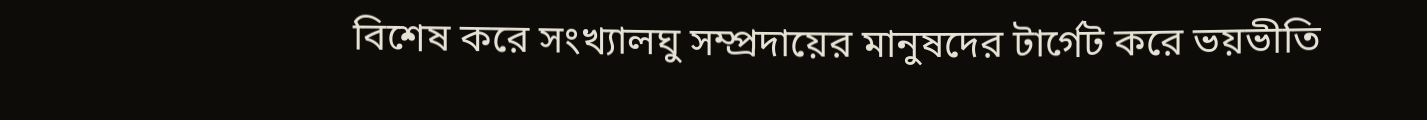বিশেষ করে সংখ্যালঘু সম্প্রদায়ের মানুষদের টার্গেট করে ভয়ভীতি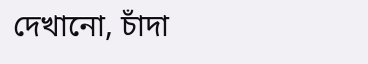দেখানো, চাঁদা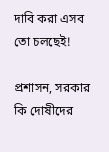দাবি করা এসব তো চলছেই!

প্রশাসন, সরকার কি দোষীদের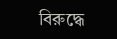বিরুদ্ধে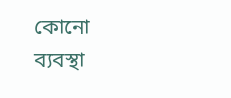কোনো ব্যবস্থা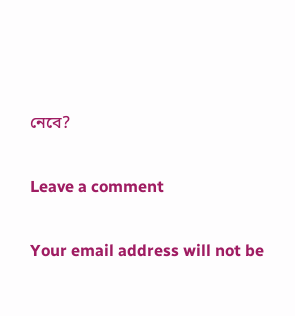নেবে?

Leave a comment

Your email address will not be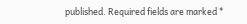published. Required fields are marked *